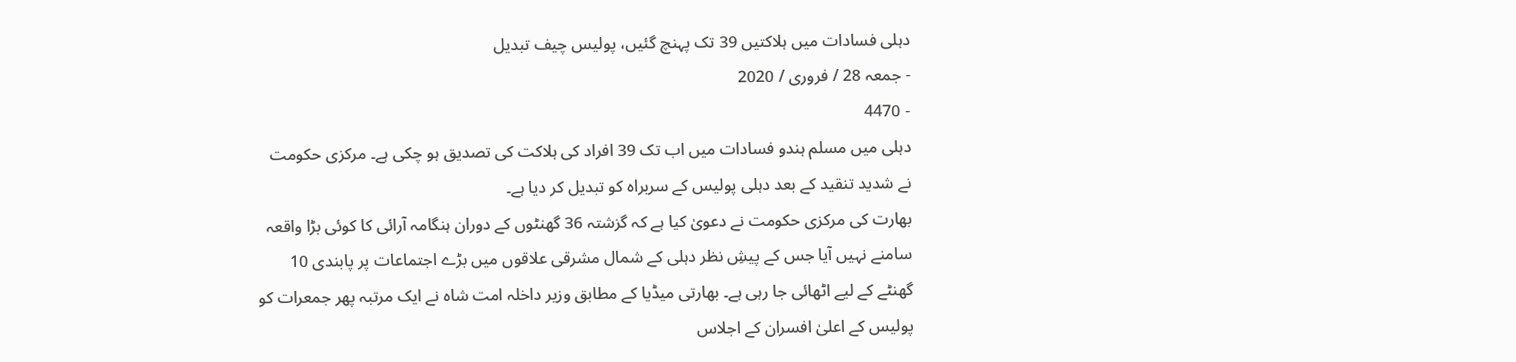دہلی فسادات میں ہلاکتیں 39 تک پہنچ گئیں، پولیس چیف تبدیل
- جمعہ 28 / فروری / 2020
- 4470
دہلی میں مسلم ہندو فسادات میں اب تک 39 افراد کی ہلاکت کی تصدیق ہو چکی ہے۔ مرکزی حکومت نے شدید تنقید کے بعد دہلی پولیس کے سربراہ کو تبدیل کر دیا ہے۔
بھارت کی مرکزی حکومت نے دعویٰ کیا ہے کہ گزشتہ 36 گھنٹوں کے دوران ہنگامہ آرائی کا کوئی بڑا واقعہ سامنے نہیں آیا جس کے پیشِ نظر دہلی کے شمال مشرقی علاقوں میں بڑے اجتماعات پر پابندی 10 گھنٹے کے لیے اٹھائی جا رہی ہے۔ بھارتی میڈیا کے مطابق وزیر داخلہ امت شاہ نے ایک مرتبہ پھر جمعرات کو پولیس کے اعلیٰ افسران کے اجلاس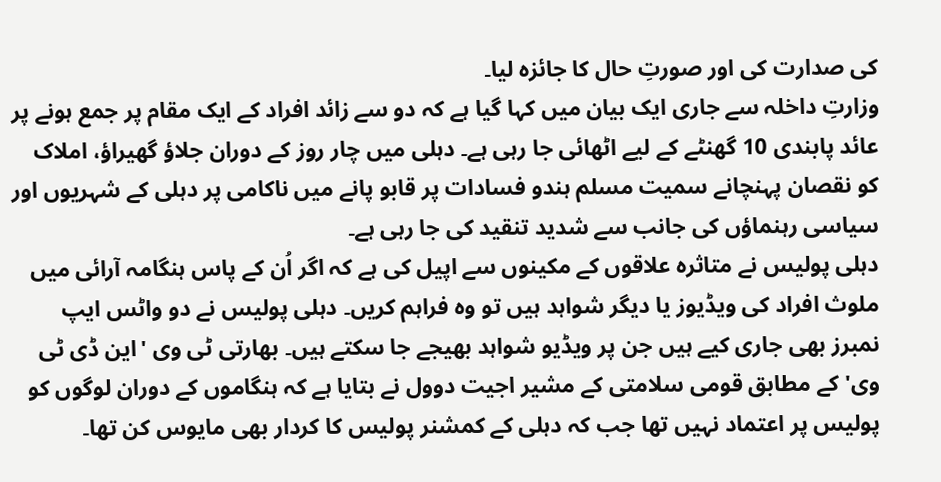کی صدارت کی اور صورتِ حال کا جائزہ لیا۔
وزارتِ داخلہ سے جاری ایک بیان میں کہا گیا ہے کہ دو سے زائد افراد کے ایک مقام پر جمع ہونے پر عائد پابندی 10 گھنٹے کے لیے اٹھائی جا رہی ہے۔ دہلی میں چار روز کے دوران جلاؤ گھیراؤ، املاک کو نقصان پہنچانے سمیت مسلم ہندو فسادات پر قابو پانے میں ناکامی پر دہلی کے شہریوں اور سیاسی رہنماؤں کی جانب سے شدید تنقید کی جا رہی ہے۔
دہلی پولیس نے متاثرہ علاقوں کے مکینوں سے اپیل کی ہے کہ اگر اُن کے پاس ہنگامہ آرائی میں ملوث افراد کی ویڈیوز یا دیگر شواہد ہیں تو وہ فراہم کریں۔ دہلی پولیس نے دو واٹس ایپ نمبرز بھی جاری کیے ہیں جن پر ویڈیو شواہد بھیجے جا سکتے ہیں۔ بھارتی ٹی وی 'این ڈی ٹی وی' کے مطابق قومی سلامتی کے مشیر اجیت دوول نے بتایا ہے کہ ہنگاموں کے دوران لوگوں کو پولیس پر اعتماد نہیں تھا جب کہ دہلی کے کمشنر پولیس کا کردار بھی مایوس کن تھا۔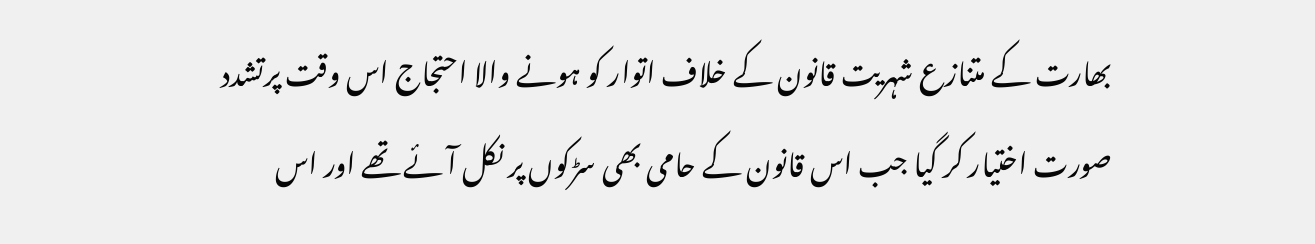بھارت کے متنازع شہریت قانون کے خلاف اتوار کو ہونے والا احتجاج اس وقت پرتشدد صورت اختیار کر گیا جب اس قانون کے حامی بھی سڑکوں پر نکل آئے تھے اور اس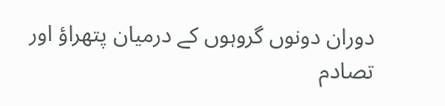دوران دونوں گروہوں کے درمیان پتھراؤ اور تصادم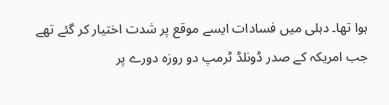ہوا تھا۔ دہلی میں فسادات ایسے موقع پر شدت اختیار کر گئے تھے جب امریکہ کے صدر ڈونلڈ ٹرمپ دو روزہ دورے پر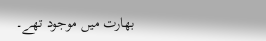بھارت میں موجود تھے۔